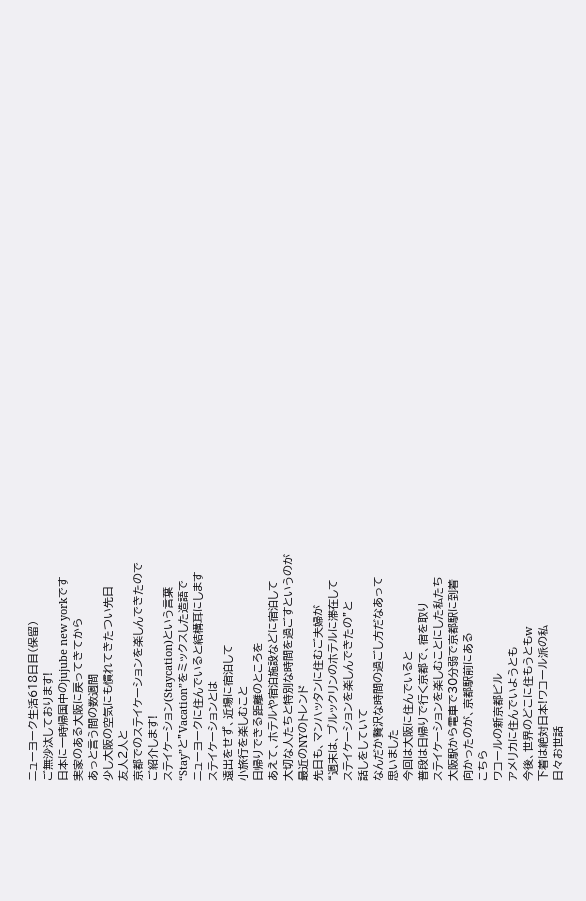ニューヨーク生活618日目(保留)
ご無沙汰しております!
日本に一時帰国中のjujube new yorkです
実家のある大阪に戻ってきてから
あっと言う間の数週間
少し大阪の空気にも慣れてきたつい先日
友人2人と
京都でのステイケーションを楽しんできたので
ご紹介します!
ステイケーション(Staycation)という言葉
“Stay”と”Vacation”をミックスした造語で
ニューヨークに住んでいると結構耳にします
ステイケーションとは
遠出をせず、近場に宿泊して
小旅行を楽しむこと
日帰りできる距離のところを
あえて、ホテルや宿泊施設などに宿泊して
大切な人たちと特別な時間を過ごすというのが
最近のNYのトレンド
先日も、マンハッタンに住むご夫婦が
“週末は、ブルックリンのホテルに滞在して
ステイケーションを楽しんできたの”と
話しをしていて
なんだか贅沢な時間の過ごし方だなあって
思いました
今回は大阪に住んでいると
普段は日帰りで行く京都で、宿を取り
ステイケーションを楽しむことにした私たち
大阪駅から電車で30分弱で京都駅に到着
向かったのが、京都駅前にある
こちら
ワコールの新京都ビル
アメリカに住んでいようとも
今後、世界のどこに住もうともw
下着は絶対日本!ワコール派の私
日々お世話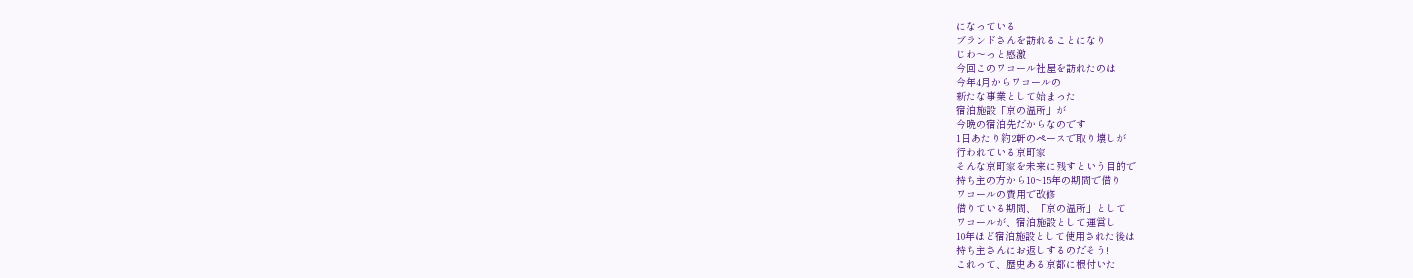になっている
ブランドさんを訪れることになり
じわ〜っと感激
今回このワコール社屋を訪れたのは
今年4月からワコールの
新たな事業として始まった
宿泊施設「京の温所」が
今晩の宿泊先だからなのです
1日あたり約2軒のペースで取り壊しが
行われている京町家
そんな京町家を未来に残すという目的で
持ち主の方から10~15年の期間で借り
ワコールの費用で改修
借りている期間、「京の温所」として
ワコールが、宿泊施設として運営し
10年ほど宿泊施設として使用された後は
持ち主さんにお返しするのだそう!
これって、歴史ある京都に根付いた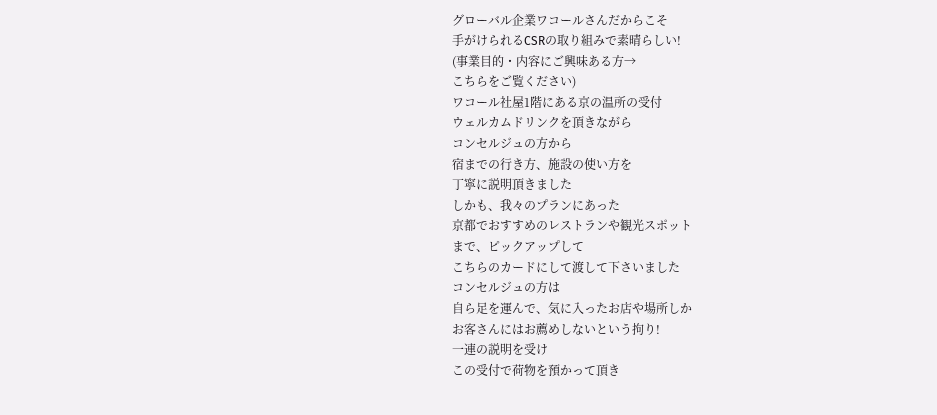グローバル企業ワコールさんだからこそ
手がけられるCSRの取り組みで素晴らしい!
(事業目的・内容にご興味ある方→
こちらをご覧ください)
ワコール社屋1階にある京の温所の受付
ウェルカムドリンクを頂きながら
コンセルジュの方から
宿までの行き方、施設の使い方を
丁寧に説明頂きました
しかも、我々のプランにあった
京都でおすすめのレストランや観光スポット
まで、ピックアップして
こちらのカードにして渡して下さいました
コンセルジュの方は
自ら足を運んで、気に入ったお店や場所しか
お客さんにはお薦めしないという拘り!
一連の説明を受け
この受付で荷物を預かって頂き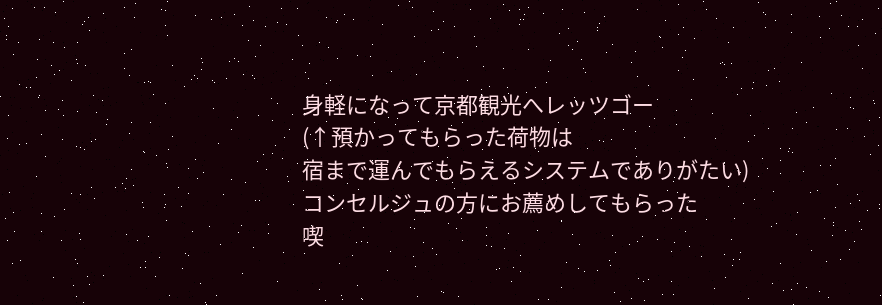身軽になって京都観光へレッツゴー
(↑預かってもらった荷物は
宿まで運んでもらえるシステムでありがたい)
コンセルジュの方にお薦めしてもらった
喫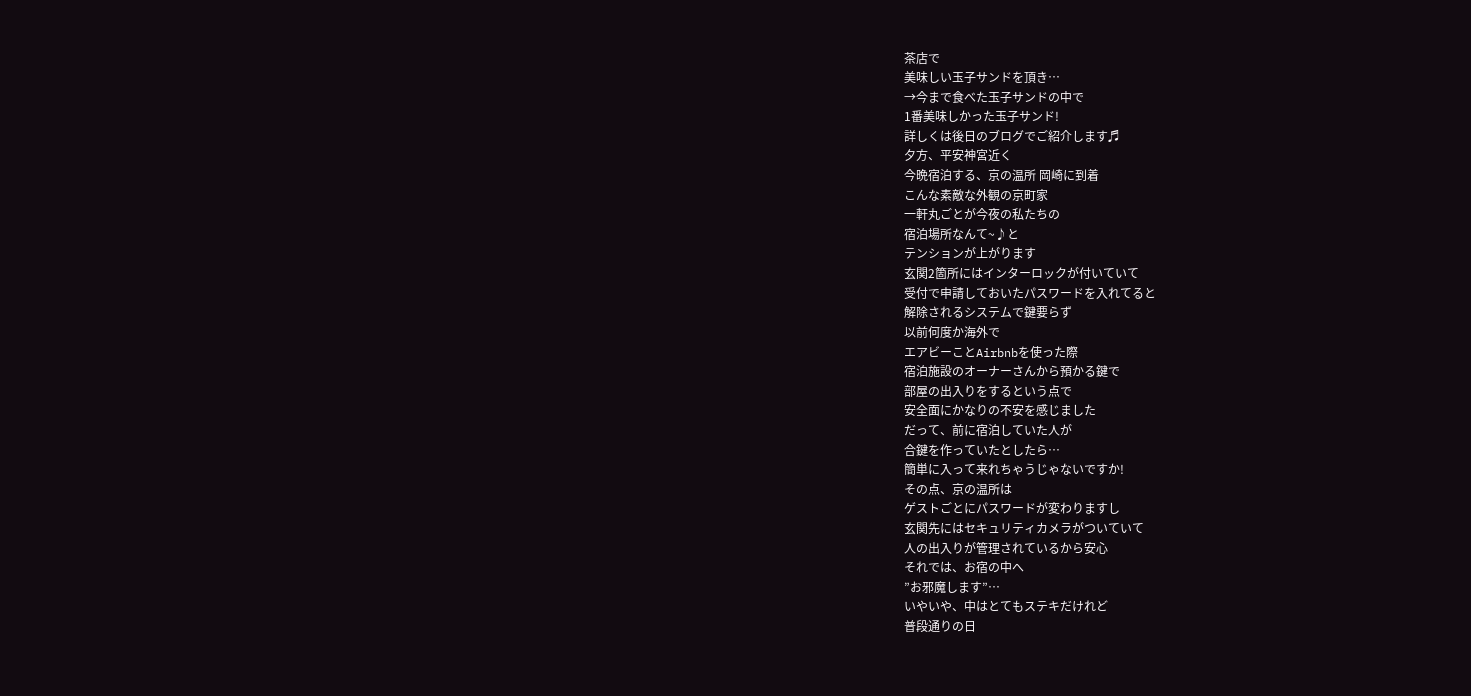茶店で
美味しい玉子サンドを頂き…
→今まで食べた玉子サンドの中で
1番美味しかった玉子サンド!
詳しくは後日のブログでご紹介します♬
夕方、平安神宮近く
今晩宿泊する、京の温所 岡崎に到着
こんな素敵な外観の京町家
一軒丸ごとが今夜の私たちの
宿泊場所なんて~♪と
テンションが上がります
玄関2箇所にはインターロックが付いていて
受付で申請しておいたパスワードを入れてると
解除されるシステムで鍵要らず
以前何度か海外で
エアビーことAirbnbを使った際
宿泊施設のオーナーさんから預かる鍵で
部屋の出入りをするという点で
安全面にかなりの不安を感じました
だって、前に宿泊していた人が
合鍵を作っていたとしたら…
簡単に入って来れちゃうじゃないですか!
その点、京の温所は
ゲストごとにパスワードが変わりますし
玄関先にはセキュリティカメラがついていて
人の出入りが管理されているから安心
それでは、お宿の中へ
”お邪魔します”…
いやいや、中はとてもステキだけれど
普段通りの日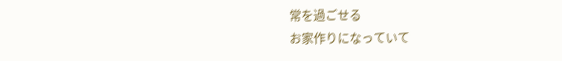常を過ごせる
お家作りになっていて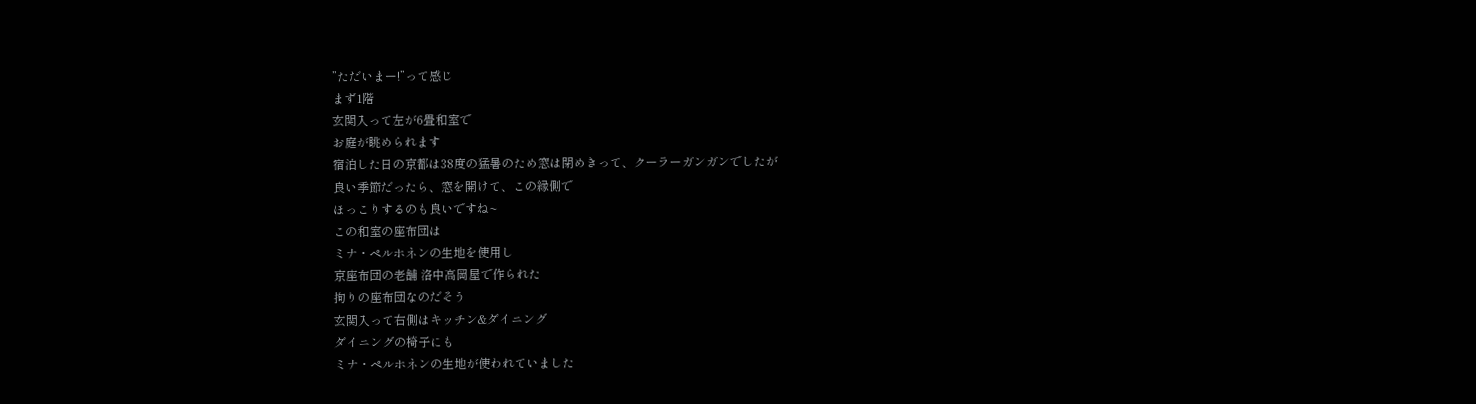”ただいまー!”って感じ
まず1階
玄関入って左が6畳和室で
お庭が眺められます
宿泊した日の京都は38度の猛暑のため窓は閉めきって、クーラーガンガンでしたが
良い季節だったら、窓を開けて、この縁側で
ほっこりするのも良いですね~
この和室の座布団は
ミナ・ペルホネンの生地を使用し
京座布団の老舗 洛中高岡屋で作られた
拘りの座布団なのだそう
玄関入って右側はキッチン&ダイニング
ダイニングの椅子にも
ミナ・ペルホネンの生地が使われていました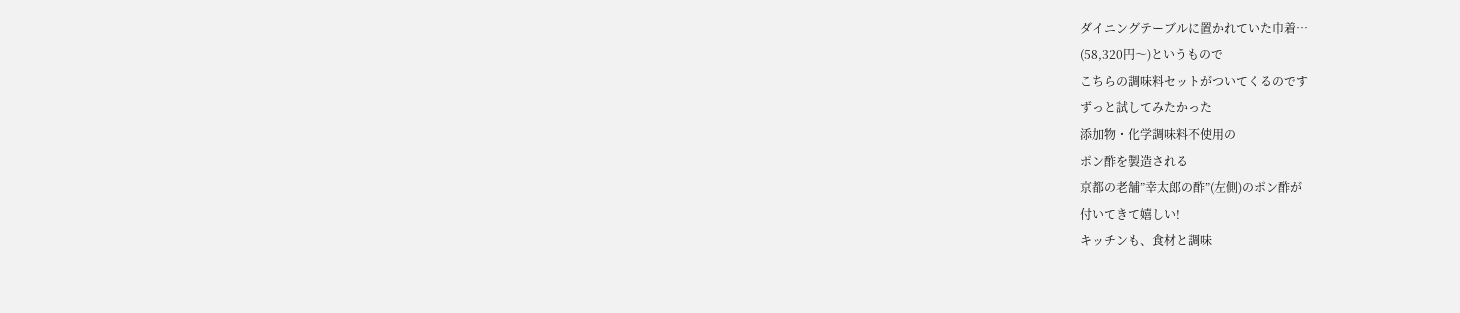ダイニングテーブルに置かれていた巾着…
(58,320円〜)というもので
こちらの調味料セットがついてくるのです
ずっと試してみたかった
添加物・化学調味料不使用の
ポン酢を製造される
京都の老舗”幸太郎の酢”(左側)のポン酢が
付いてきて嬉しい!
キッチンも、食材と調味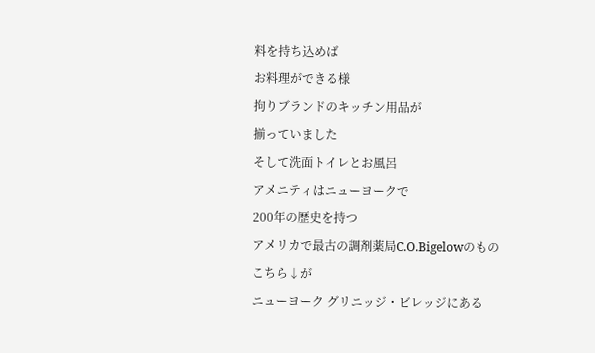料を持ち込めば
お料理ができる様
拘りブランドのキッチン用品が
揃っていました
そして洗面トイレとお風呂
アメニティはニューヨークで
200年の歴史を持つ
アメリカで最古の調剤薬局C.O.Bigelowのもの
こちら↓が
ニューヨーク グリニッジ・ビレッジにある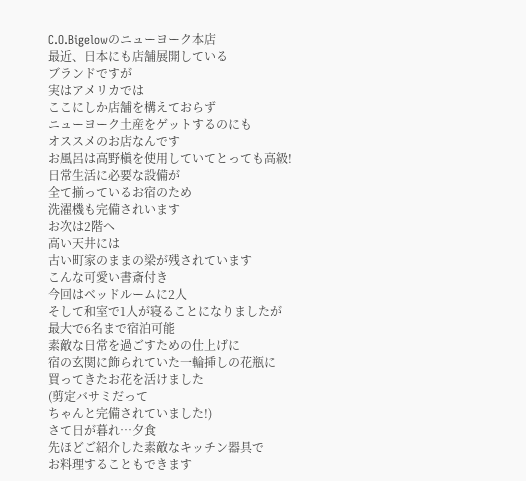C.O.Bigelowのニューヨーク本店
最近、日本にも店舗展開している
ブランドですが
実はアメリカでは
ここにしか店舗を構えておらず
ニューヨーク土産をゲットするのにも
オススメのお店なんです
お風呂は高野槇を使用していてとっても高級!
日常生活に必要な設備が
全て揃っているお宿のため
洗濯機も完備されいます
お次は2階へ
高い天井には
古い町家のままの梁が残されています
こんな可愛い書斎付き
今回はベッドルームに2人
そして和室で1人が寝ることになりましたが
最大で6名まで宿泊可能
素敵な日常を過ごすための仕上げに
宿の玄関に飾られていた一輪挿しの花瓶に
買ってきたお花を活けました
(剪定バサミだって
ちゃんと完備されていました!)
さて日が暮れ…夕食
先ほどご紹介した素敵なキッチン器具で
お料理することもできます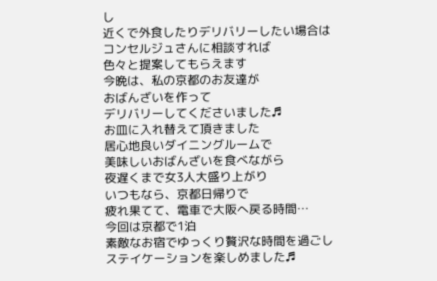し
近くで外食したりデリバリーしたい場合は
コンセルジュさんに相談すれば
色々と提案してもらえます
今晩は、私の京都のお友達が
おばんざいを作って
デリバリーしてくださいました♬
お皿に入れ替えて頂きました
居心地良いダイニングルームで
美味しいおばんざいを食べながら
夜遅くまで女3人大盛り上がり
いつもなら、京都日帰りで
疲れ果てて、電車で大阪へ戻る時間…
今回は京都で1泊
素敵なお宿でゆっくり贅沢な時間を過ごし
ステイケーションを楽しめました♬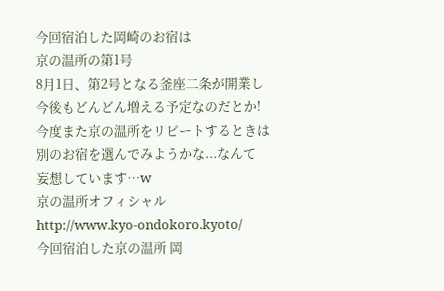今回宿泊した岡崎のお宿は
京の温所の第1号
8月1日、第2号となる釜座二条が開業し
今後もどんどん増える予定なのだとか!
今度また京の温所をリピートするときは
別のお宿を選んでみようかな...なんて
妄想しています…w
京の温所オフィシャル
http://www.kyo-ondokoro.kyoto/
今回宿泊した京の温所 岡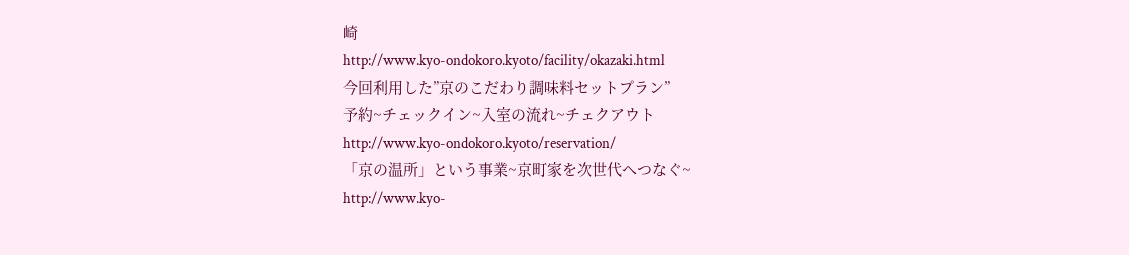崎
http://www.kyo-ondokoro.kyoto/facility/okazaki.html
今回利用した”京のこだわり調味料セットプラン”
予約~チェックイン~入室の流れ~チェクアウト
http://www.kyo-ondokoro.kyoto/reservation/
「京の温所」という事業~京町家を次世代へつなぐ~
http://www.kyo-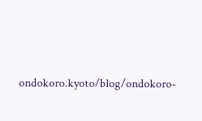ondokoro.kyoto/blog/ondokoro-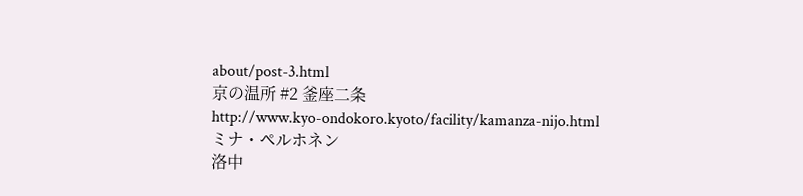about/post-3.html
京の温所 #2 釜座二条
http://www.kyo-ondokoro.kyoto/facility/kamanza-nijo.html
ミナ・ペルホネン
洛中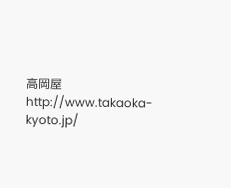高岡屋
http://www.takaoka-kyoto.jp/